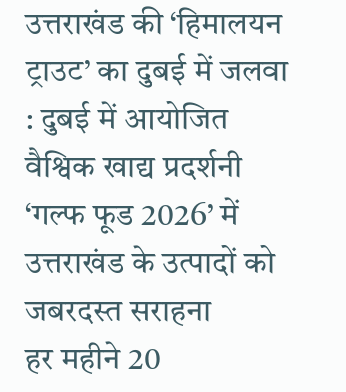उत्तराखंड की ‘हिमालयन ट्राउट’ का दुबई में जलवा : दुबई में आयोजित वैश्विक खाद्य प्रदर्शनी ‘गल्फ फूड 2026’ में उत्तराखंड के उत्पादों को जबरदस्त सराहना
हर महीने 20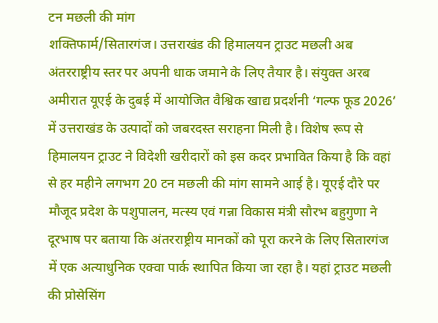टन मछली की मांग
शक्तिफार्म/सितारगंज। उत्तराखंड की हिमालयन ट्राउट मछली अब अंतरराष्ट्रीय स्तर पर अपनी धाक जमाने के लिए तैयार है। संयुक्त अरब अमीरात यूएई के दुबई में आयोजित वैश्विक खाद्य प्रदर्शनी ‘गल्फ फूड 2026’ में उत्तराखंड के उत्पादों को जबरदस्त सराहना मिली है। विशेष रूप से हिमालयन ट्राउट ने विदेशी खरीदारों को इस कदर प्रभावित किया है कि वहां से हर महीने लगभग 20 टन मछली की मांग सामने आई है। यूएई दौरे पर मौजूद प्रदेश के पशुपालन, मत्स्य एवं गन्ना विकास मंत्री सौरभ बहुगुणा ने दूरभाष पर बताया कि अंतरराष्ट्रीय मानकों को पूरा करने के लिए सितारगंज में एक अत्याधुनिक एक्वा पार्क स्थापित किया जा रहा है। यहां ट्राउट मछली की प्रोसेसिंग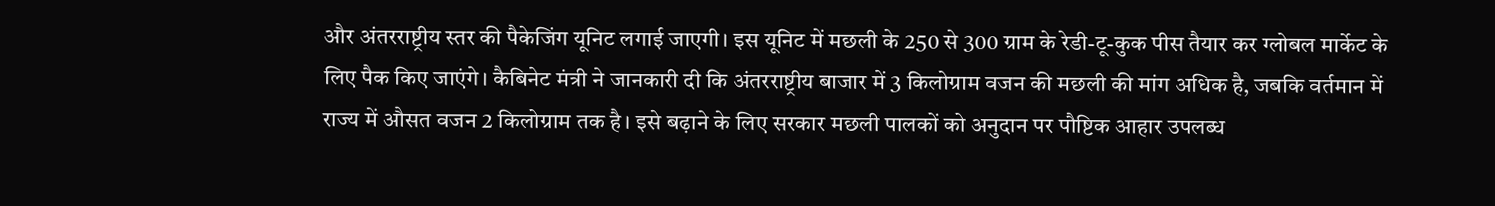और अंतरराष्ट्रीय स्तर की पैकेजिंग यूनिट लगाई जाएगी। इस यूनिट में मछली के 250 से 300 ग्राम के रेडी-टू-कुक पीस तैयार कर ग्लोबल मार्केट के लिए पैक किए जाएंगे। कैबिनेट मंत्री ने जानकारी दी कि अंतरराष्ट्रीय बाजार में 3 किलोग्राम वजन की मछली की मांग अधिक है, जबकि वर्तमान में राज्य में औसत वजन 2 किलोग्राम तक है। इसे बढ़ाने के लिए सरकार मछली पालकों को अनुदान पर पौष्टिक आहार उपलब्ध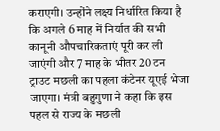कराएगी। उन्होंने लक्ष्य निर्धारित किया है कि अगले 6 माह में निर्यात की सभी कानूनी औपचारिकताएं पूरी कर ली जाएंगी और 7 माह के भीतर 20 टन ट्राउट मछली का पहला कंटेनर यूएई भेजा जाएगा। मंत्री बहुगुणा ने कहा कि इस पहल से राज्य के मछली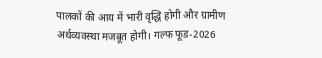पालकों की आय में भारी वृद्धि होगी और ग्रामीण अर्थव्यवस्था मजबूत होगी। गल्फ फूड-2026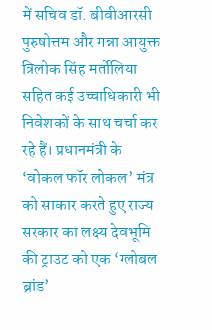में सचिव डॉ. बीवीआरसी पुरुषोत्तम और गन्ना आयुक्त त्रिलोक सिंह मर्तोलिया सहित कई उच्चाधिकारी भी निवेशकों के साथ चर्चा कर रहे हैं। प्रधानमंत्री के ‘वोकल फॉर लोकल’ मंत्र को साकार करते हुए राज्य सरकार का लक्ष्य देवभूमि की ट्राउट को एक ‘ग्लोबल ब्रांड’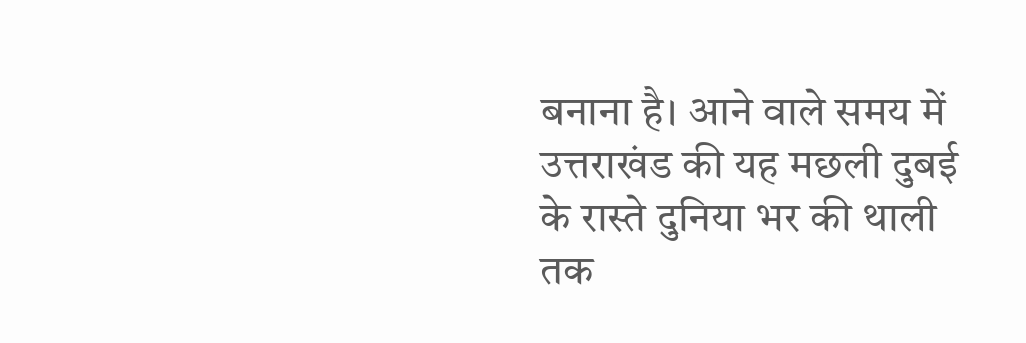बनाना है। आने वाले समय में उत्तराखंड की यह मछली दुबई के रास्ते दुनिया भर की थाली तक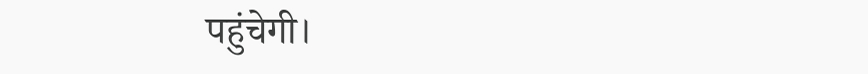पहुंचेगी।